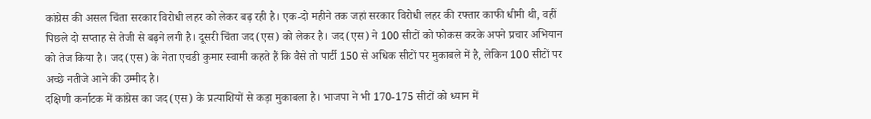कांग्रेस की असल चिंता सरकार विरोधी लहर को लेकर बढ़ रही है। एक-दो महीने तक जहां सरकार विरोधी लहर की रफ्तार काफी धीमी थी, वहीं पिछले दो सप्ताह से तेजी से बढ़ने लगी है। दूसरी चिंता जद(एस) को लेकर है। जद(एस) ने 100 सीटों को फोकस करके अपने प्रचार अभियान को तेज किया है। जद(एस) के नेता एचडी कुमार स्वामी कहते हैं कि वैसे तो पार्टी 150 से अधिक सीटों पर मुकाबले में है, लेकिन 100 सीटों पर अच्छे नतीजे आने की उम्मीद है।
दक्षिणी कर्नाटक में कांग्रेस का जद(एस) के प्रत्याशियों से कड़ा मुकाबला है। भाजपा ने भी 170-175 सीटों को ध्यान में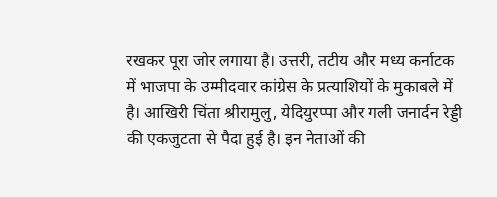रखकर पूरा जोर लगाया है। उत्तरी, तटीय और मध्य कर्नाटक में भाजपा के उम्मीदवार कांग्रेस के प्रत्याशियों के मुकाबले में है। आखिरी चिंता श्रीरामुलु, येदियुरप्पा और गली जनार्दन रेड्डी की एकजुटता से पैदा हुई है। इन नेताओं की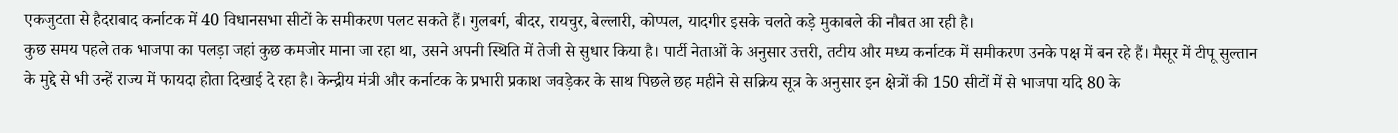एकजुटता से हैदराबाद कर्नाटक में 40 विधानसभा सीटों के समीकरण पलट सकते हैं। गुलबर्ग, बीदर, रायचुर, बेल्लारी, कोप्पल, यादगीर इसके चलते कड़े मुकाबले की नौबत आ रही है।
कुछ समय पहले तक भाजपा का पलड़ा जहां कुछ कमजोर माना जा रहा था, उसने अपनी स्थिति में तेजी से सुधार किया है। पार्टी नेताओं के अनुसार उत्तरी, तटीय और मध्य कर्नाटक में समीकरण उनके पक्ष में बन रहे हैं। मैसूर में टीपू सुल्तान के मुद्दे से भी उन्हें राज्य में फायदा होता दिखाई दे रहा है। केन्द्रीय मंत्री और कर्नाटक के प्रभारी प्रकाश जवड़ेकर के साथ पिछले छह महीने से सक्रिय सूत्र के अनुसार इन क्षेत्रों की 150 सीटों में से भाजपा यदि 80 के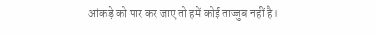आंकड़े को पार कर जाए तो हमें कोई ताज्जुब नहीं है।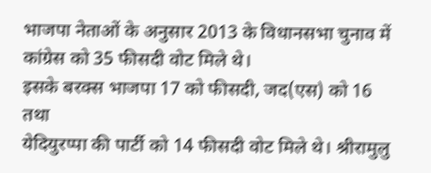भाजपा नेताओं के अनुसार 2013 के विधानसभा चुनाव में कांग्रेस को 35 फीसदी वोट मिले थे।
इसके बरक्स भाजपा 17 को फीसदी, जद(एस) को 16 तथा
येदियुरप्पा की पार्टी को 14 फीसदी वोट मिले थे। श्रीरामुलु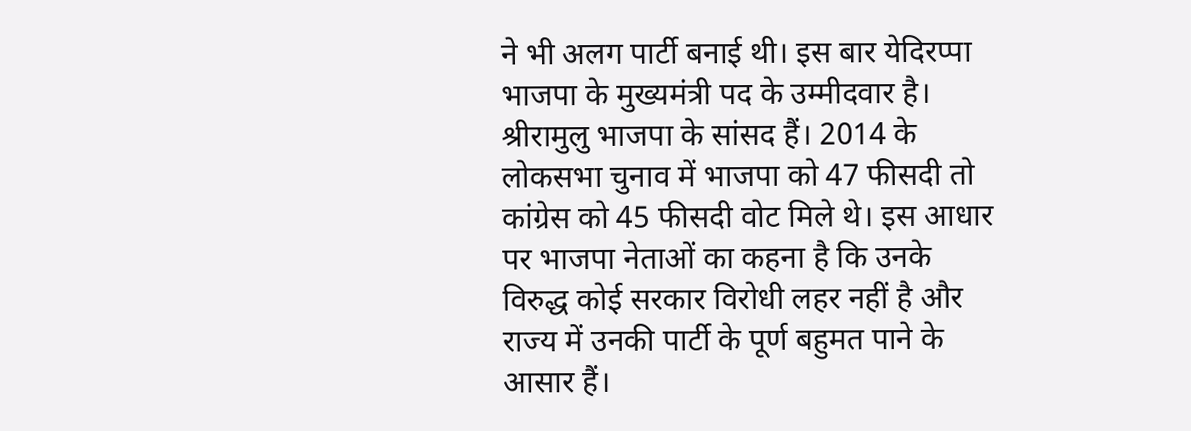ने भी अलग पार्टी बनाई थी। इस बार येदिरप्पा भाजपा के मुख्यमंत्री पद के उम्मीदवार है। श्रीरामुलु भाजपा के सांसद हैं। 2014 के लोकसभा चुनाव में भाजपा को 47 फीसदी तो कांग्रेस को 45 फीसदी वोट मिले थे। इस आधार पर भाजपा नेताओं का कहना है कि उनके विरुद्ध कोई सरकार विरोधी लहर नहीं है और राज्य में उनकी पार्टी के पूर्ण बहुमत पाने के आसार हैं।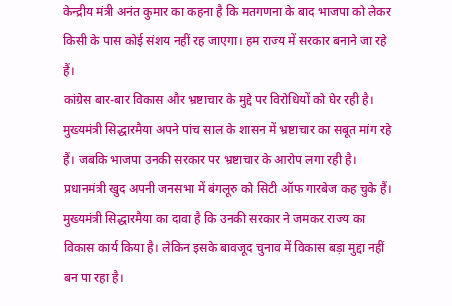केन्द्रीय मंत्री अनंत कुमार का कहना है कि मतगणना के बाद भाजपा को लेकर किसी के पास कोई संशय नहीं रह जाएगा। हम राज्य में सरकार बनाने जा रहे हैं।
कांग्रेस बार-बार विकास और भ्रष्टाचार के मुद्दे पर विरोधियों को घेर रही है। मुख्यमंत्री सिद्धारमैया अपने पांच साल के शासन में भ्रष्टाचार का सबूत मांग रहे हैं। जबकि भाजपा उनकी सरकार पर भ्रष्टाचार के आरोप लगा रही है। प्रधानमंत्री खुद अपनी जनसभा में बंगलूरु को सिटी ऑफ गारबेज कह चुके हैं। मुख्यमंत्री सिद्धारमैया का दावा है कि उनकी सरकार ने जमकर राज्य का विकास कार्य किया है। लेकिन इसके बावजूद चुनाव में विकास बड़ा मुद्दा नहीं बन पा रहा है।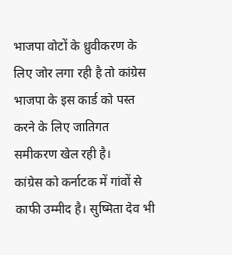भाजपा वोटों के ध्रुवीकरण के लिए जोर लगा रही है तो कांग्रेस भाजपा के इस कार्ड को पस्त करने के लिए जातिगत समीकरण खेल रही है।
कांग्रेस को कर्नाटक में गांवों से काफी उम्मीद है। सुष्मिता देव भी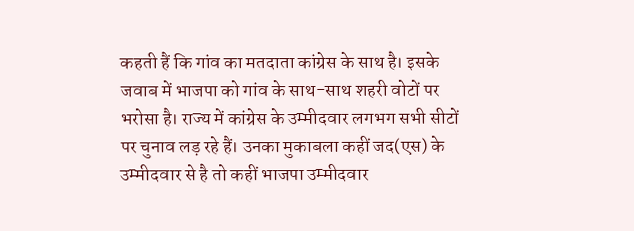कहती हैं कि गांव का मतदाता कांग्रेस के साथ है। इसके जवाब में भाजपा को गांव के साथ-साथ शहरी वोटों पर भरोसा है। राज्य में कांग्रेस के उम्मीदवार लगभग सभी सीटों पर चुनाव लड़ रहे हैं। उनका मुकाबला कहीं जद(एस) के उम्मीदवार से है तो कहीं भाजपा उम्मीदवार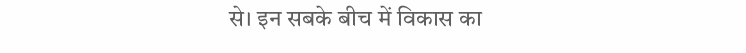से। इन सबके बीच में विकास का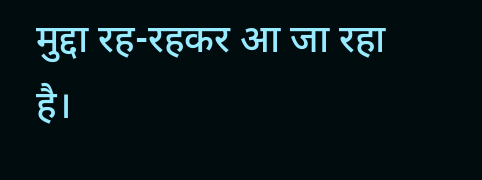मुद्दा रह-रहकर आ जा रहा है।